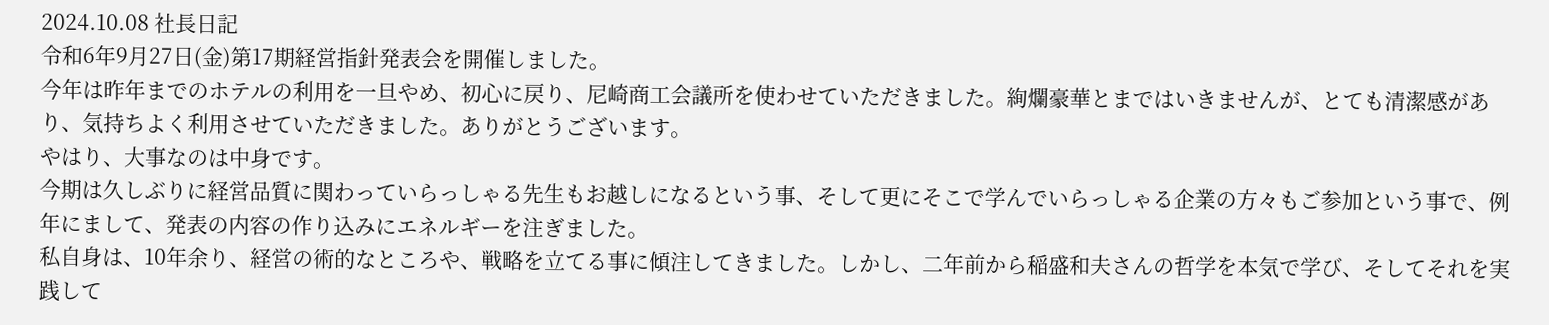2024.10.08 社長日記
令和6年9月27日(金)第17期経営指針発表会を開催しました。
今年は昨年までのホテルの利用を一旦やめ、初心に戻り、尼崎商工会議所を使わせていただきました。絢爛豪華とまではいきませんが、とても清潔感があり、気持ちよく利用させていただきました。ありがとうございます。
やはり、大事なのは中身です。
今期は久しぶりに経営品質に関わっていらっしゃる先生もお越しになるという事、そして更にそこで学んでいらっしゃる企業の方々もご参加という事で、例年にまして、発表の内容の作り込みにエネルギーを注ぎました。
私自身は、10年余り、経営の術的なところや、戦略を立てる事に傾注してきました。しかし、二年前から稲盛和夫さんの哲学を本気で学び、そしてそれを実践して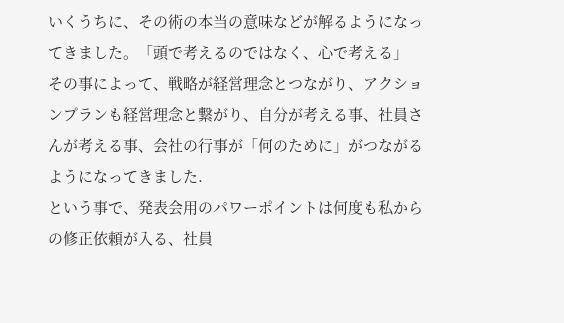いくうちに、その術の本当の意味などが解るようになってきました。「頭で考えるのではなく、心で考える」
その事によって、戦略が経営理念とつながり、アクションプランも経営理念と繋がり、自分が考える事、社員さんが考える事、会社の行事が「何のために」がつながるようになってきました.
という事で、発表会用のパワーポイントは何度も私からの修正依頼が入る、社員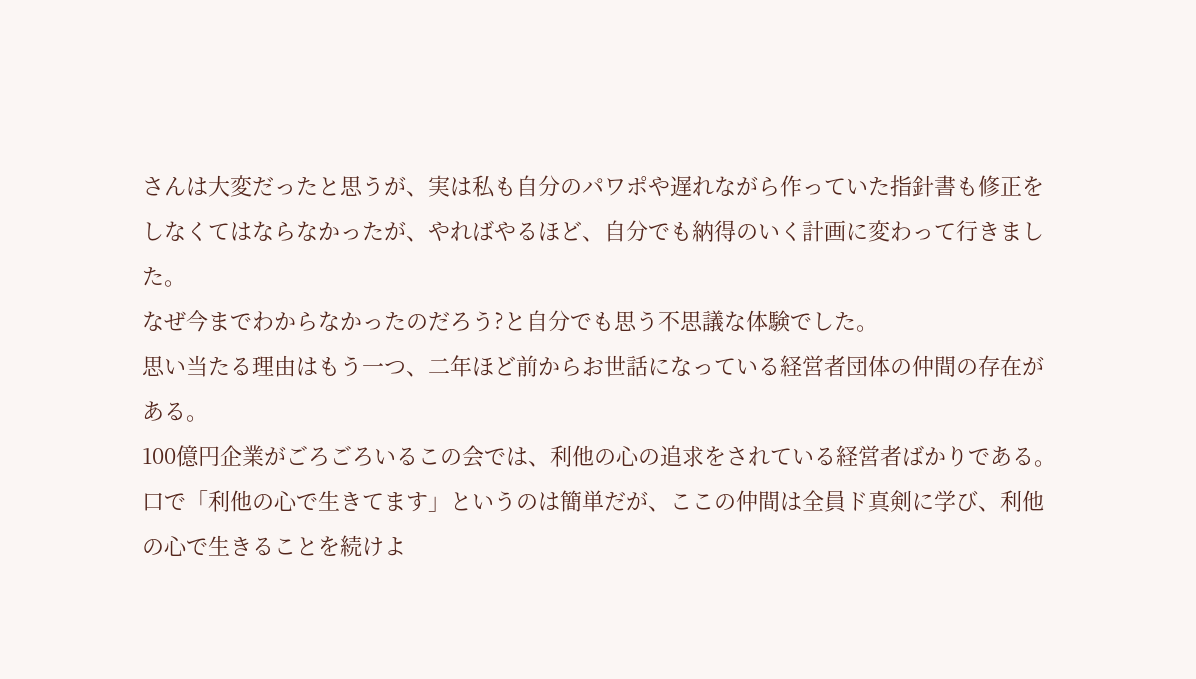さんは大変だったと思うが、実は私も自分のパワポや遅れながら作っていた指針書も修正をしなくてはならなかったが、やればやるほど、自分でも納得のいく計画に変わって行きました。
なぜ今までわからなかったのだろう?と自分でも思う不思議な体験でした。
思い当たる理由はもう一つ、二年ほど前からお世話になっている経営者団体の仲間の存在がある。
100億円企業がごろごろいるこの会では、利他の心の追求をされている経営者ばかりである。口で「利他の心で生きてます」というのは簡単だが、ここの仲間は全員ド真剣に学び、利他の心で生きることを続けよ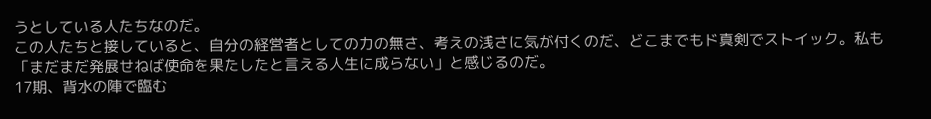うとしている人たちなのだ。
この人たちと接していると、自分の経営者としての力の無さ、考えの浅さに気が付くのだ、どこまでもド真剣でストイック。私も「まだまだ発展せねば使命を果たしたと言える人生に成らない」と感じるのだ。
17期、背水の陣で臨む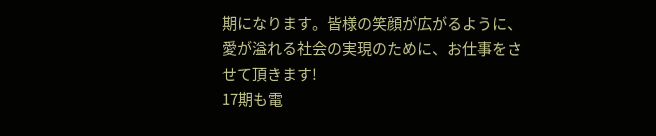期になります。皆様の笑顔が広がるように、愛が溢れる社会の実現のために、お仕事をさせて頂きます!
17期も電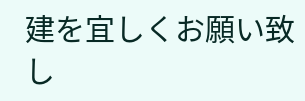建を宜しくお願い致し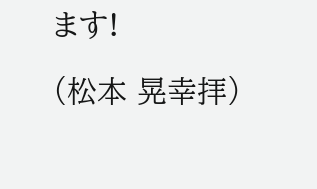ます!

(松本 晃幸拝)